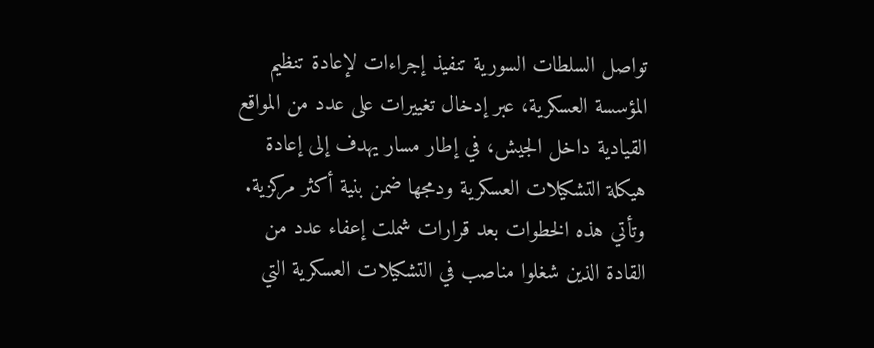تواصل السلطات السورية تنفيذ إجراءات لإعادة تنظيم المؤسسة العسكرية، عبر إدخال تغييرات على عدد من المواقع القيادية داخل الجيش، في إطار مسار يهدف إلى إعادة هيكلة التشكيلات العسكرية ودمجها ضمن بنية أكثر مركزية.
وتأتي هذه الخطوات بعد قرارات شملت إعفاء عدد من القادة الذين شغلوا مناصب في التشكيلات العسكرية التي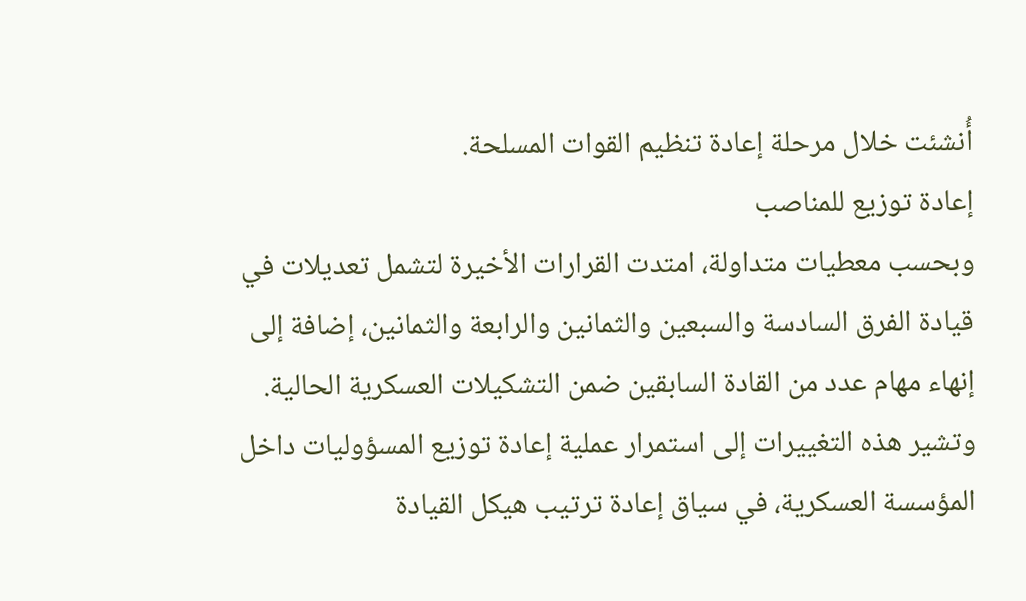أُنشئت خلال مرحلة إعادة تنظيم القوات المسلحة.
إعادة توزيع للمناصب
وبحسب معطيات متداولة، امتدت القرارات الأخيرة لتشمل تعديلات في قيادة الفرق السادسة والسبعين والثمانين والرابعة والثمانين، إضافة إلى إنهاء مهام عدد من القادة السابقين ضمن التشكيلات العسكرية الحالية.
وتشير هذه التغييرات إلى استمرار عملية إعادة توزيع المسؤوليات داخل المؤسسة العسكرية، في سياق إعادة ترتيب هيكل القيادة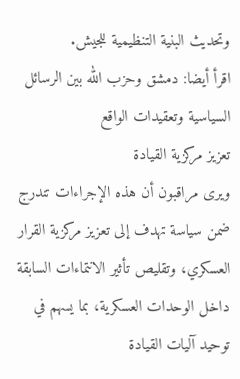وتحديث البنية التنظيمية للجيش.
اقرأ أيضا: دمشق وحزب الله بين الرسائل السياسية وتعقيدات الواقع
تعزيز مركزية القيادة
ويرى مراقبون أن هذه الإجراءات تندرج ضمن سياسة تهدف إلى تعزيز مركزية القرار العسكري، وتقليص تأثير الانتماءات السابقة داخل الوحدات العسكرية، بما يسهم في توحيد آليات القيادة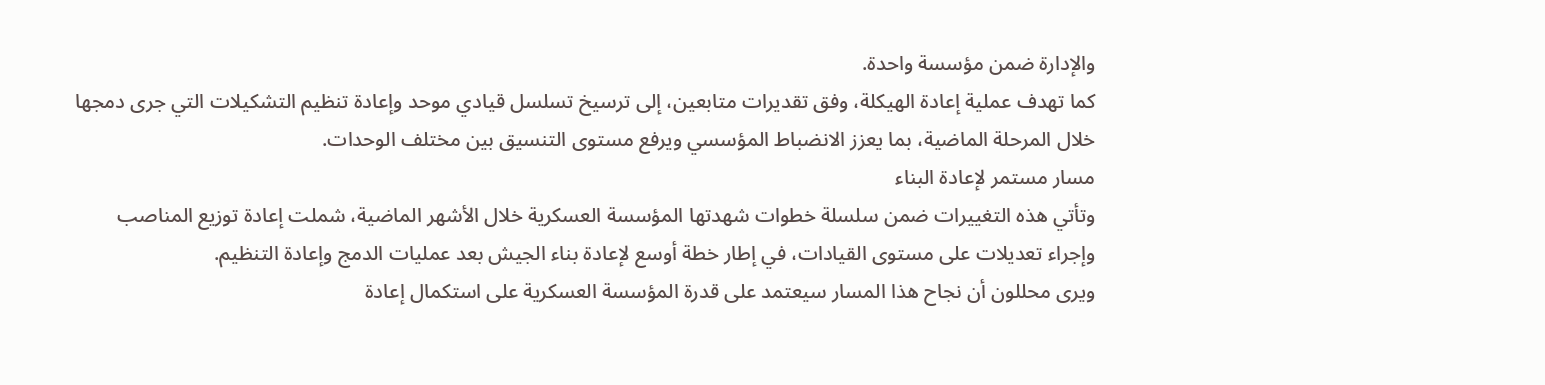والإدارة ضمن مؤسسة واحدة.
كما تهدف عملية إعادة الهيكلة، وفق تقديرات متابعين، إلى ترسيخ تسلسل قيادي موحد وإعادة تنظيم التشكيلات التي جرى دمجها خلال المرحلة الماضية، بما يعزز الانضباط المؤسسي ويرفع مستوى التنسيق بين مختلف الوحدات.
مسار مستمر لإعادة البناء
وتأتي هذه التغييرات ضمن سلسلة خطوات شهدتها المؤسسة العسكرية خلال الأشهر الماضية، شملت إعادة توزيع المناصب وإجراء تعديلات على مستوى القيادات، في إطار خطة أوسع لإعادة بناء الجيش بعد عمليات الدمج وإعادة التنظيم.
ويرى محللون أن نجاح هذا المسار سيعتمد على قدرة المؤسسة العسكرية على استكمال إعادة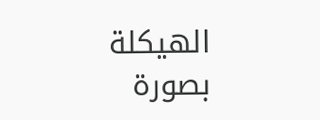الهيكلة بصورة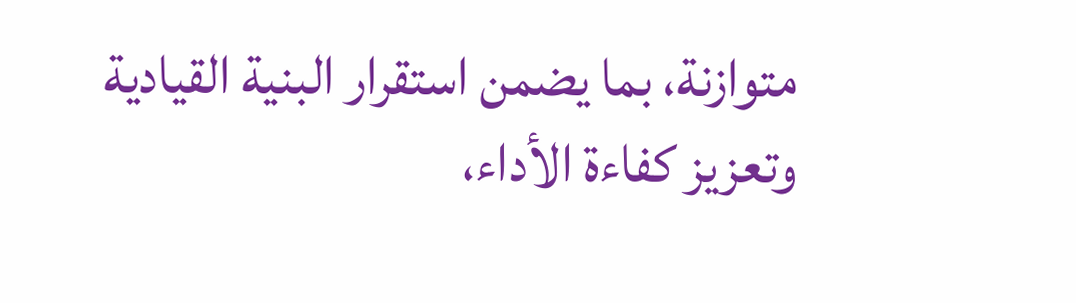متوازنة، بما يضمن استقرار البنية القيادية وتعزيز كفاءة الأداء،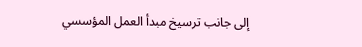إلى جانب ترسيخ مبدأ العمل المؤسسي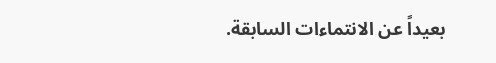بعيداً عن الانتماءات السابقة.